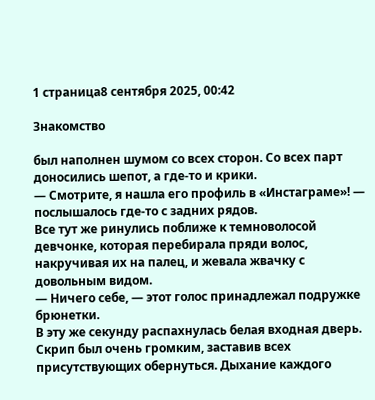1 страница8 сентября 2025, 00:42

Знакомство

был наполнен шумом со всех сторон. Со всех парт доносились шепот, а где-то и крики.
— Смотрите, я нашла его профиль в «Инстаграме»! — послышалось где-то с задних рядов.
Все тут же ринулись поближе к темноволосой девчонке, которая перебирала пряди волос, накручивая их на палец, и жевала жвачку с довольным видом.
— Ничего себе, — этот голос принадлежал подружке брюнетки.
В эту же секунду распахнулась белая входная дверь. Скрип был очень громким, заставив всех присутствующих обернуться. Дыхание каждого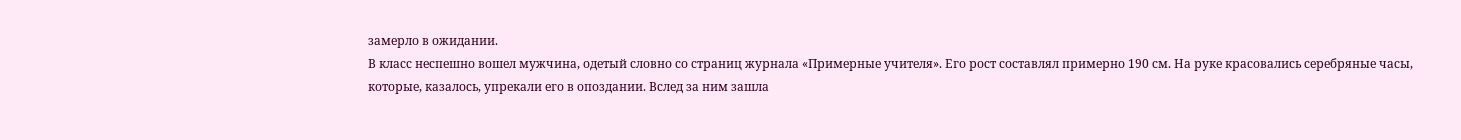замерло в ожидании.
В класс неспешно вошел мужчина, одетый словно со страниц журнала «Примерные учителя». Его рост составлял примерно 190 см. На руке красовались серебряные часы, которые, казалось, упрекали его в опоздании. Вслед за ним зашла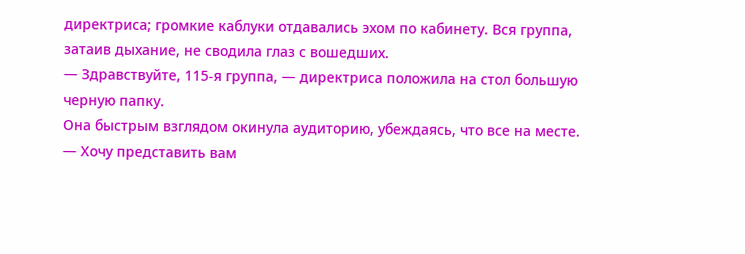директриса; громкие каблуки отдавались эхом по кабинету. Вся группа, затаив дыхание, не сводила глаз с вошедших.
— Здравствуйте, 115-я группа, — директриса положила на стол большую черную папку.
Она быстрым взглядом окинула аудиторию, убеждаясь, что все на месте.
— Хочу представить вам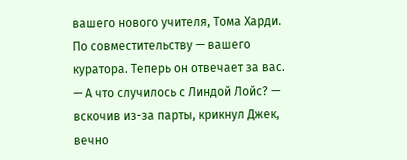вашего нового учителя, Тома Харди. По совместительству — вашего куратора. Теперь он отвечает за вас.
— А что случилось с Линдой Лойс? — вскочив из-за парты, крикнул Джек, вечно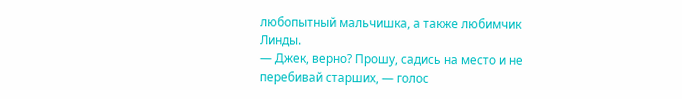любопытный мальчишка, а также любимчик Линды.
— Джек, верно? Прошу, садись на место и не перебивай старших, — голос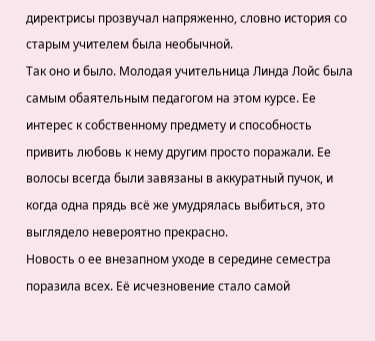директрисы прозвучал напряженно, словно история со старым учителем была необычной.
Так оно и было. Молодая учительница Линда Лойс была самым обаятельным педагогом на этом курсе. Ее интерес к собственному предмету и способность привить любовь к нему другим просто поражали. Ее волосы всегда были завязаны в аккуратный пучок, и когда одна прядь всё же умудрялась выбиться, это выглядело невероятно прекрасно.
Новость о ее внезапном уходе в середине семестра поразила всех. Её исчезновение стало самой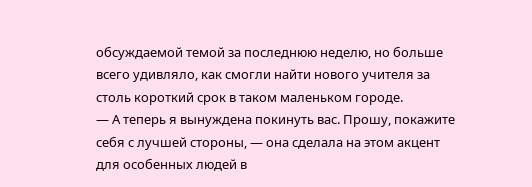обсуждаемой темой за последнюю неделю, но больше всего удивляло, как смогли найти нового учителя за столь короткий срок в таком маленьком городе.
— А теперь я вынуждена покинуть вас. Прошу, покажите себя с лучшей стороны, — она сделала на этом акцент для особенных людей в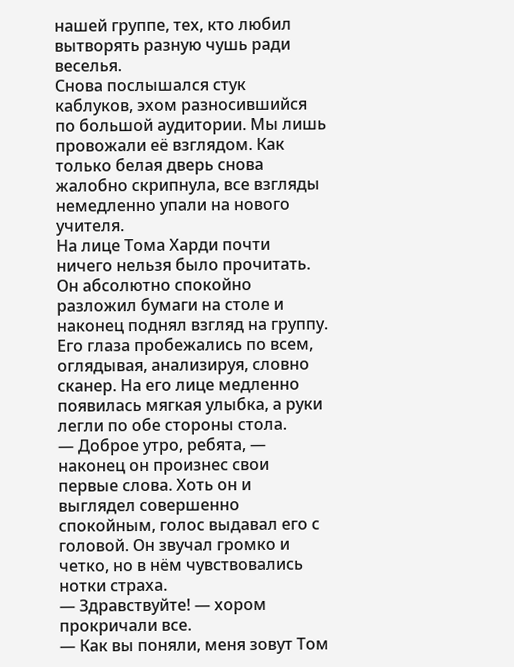нашей группе, тех, кто любил вытворять разную чушь ради веселья.
Снова послышался стук каблуков, эхом разносившийся по большой аудитории. Мы лишь провожали её взглядом. Как только белая дверь снова жалобно скрипнула, все взгляды немедленно упали на нового учителя.
На лице Тома Харди почти ничего нельзя было прочитать. Он абсолютно спокойно разложил бумаги на столе и наконец поднял взгляд на группу.
Его глаза пробежались по всем, оглядывая, анализируя, словно сканер. На его лице медленно появилась мягкая улыбка, а руки легли по обе стороны стола.
— Доброе утро, ребята, — наконец он произнес свои первые слова. Хоть он и выглядел совершенно спокойным, голос выдавал его с головой. Он звучал громко и четко, но в нём чувствовались нотки страха.
— Здравствуйте! — хором прокричали все.
— Как вы поняли, меня зовут Том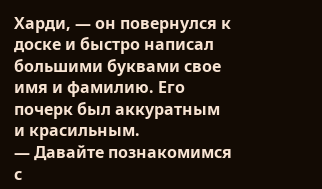Харди, — он повернулся к доске и быстро написал большими буквами свое имя и фамилию. Его почерк был аккуратным и красильным.
— Давайте познакомимся с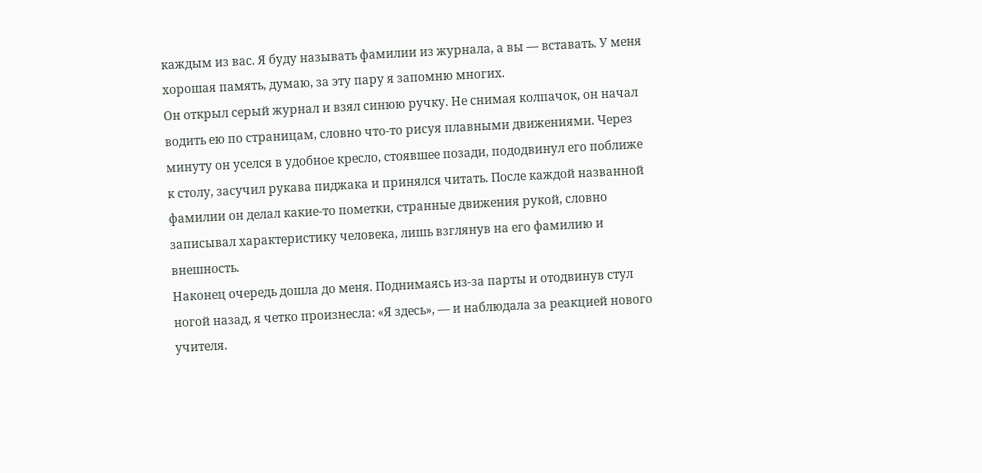каждым из вас. Я буду называть фамилии из журнала, а вы — вставать. У меня хорошая память, думаю, за эту пару я запомню многих.
Он открыл серый журнал и взял синюю ручку. Не снимая колпачок, он начал водить ею по страницам, словно что-то рисуя плавными движениями. Через минуту он уселся в удобное кресло, стоявшее позади, пододвинул его поближе к столу, засучил рукава пиджака и принялся читать. После каждой названной фамилии он делал какие-то пометки, странные движения рукой, словно записывал характеристику человека, лишь взглянув на его фамилию и внешность.
Наконец очередь дошла до меня. Поднимаясь из-за парты и отодвинув стул ногой назад, я четко произнесла: «Я здесь», — и наблюдала за реакцией нового учителя.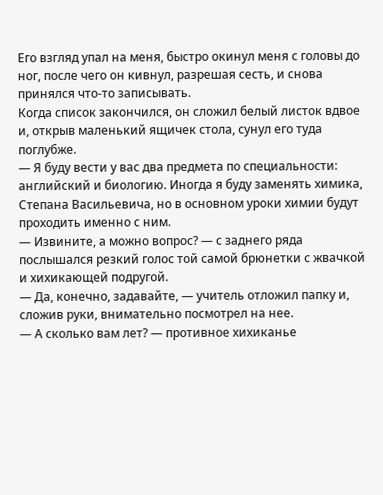Его взгляд упал на меня, быстро окинул меня с головы до ног, после чего он кивнул, разрешая сесть, и снова принялся что-то записывать.
Когда список закончился, он сложил белый листок вдвое и, открыв маленький ящичек стола, сунул его туда поглубже.
— Я буду вести у вас два предмета по специальности: английский и биологию. Иногда я буду заменять химика, Степана Васильевича, но в основном уроки химии будут проходить именно с ним.
— Извините, а можно вопрос? — с заднего ряда послышался резкий голос той самой брюнетки с жвачкой и хихикающей подругой.
— Да, конечно, задавайте, — учитель отложил папку и, сложив руки, внимательно посмотрел на нее.
— А сколько вам лет? — противное хихиканье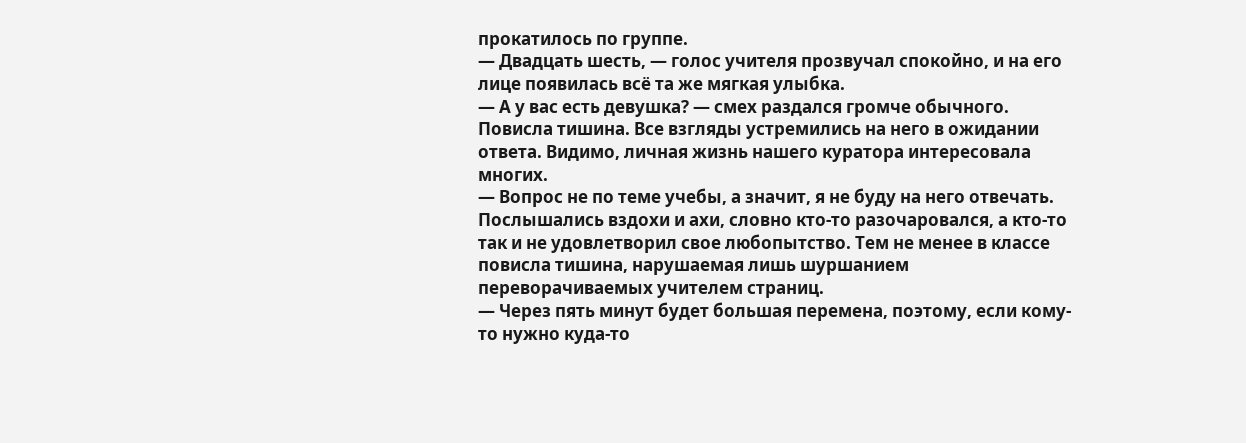прокатилось по группе.
— Двадцать шесть, — голос учителя прозвучал спокойно, и на его лице появилась всё та же мягкая улыбка.
— А у вас есть девушка? — смех раздался громче обычного.
Повисла тишина. Все взгляды устремились на него в ожидании ответа. Видимо, личная жизнь нашего куратора интересовала многих.
— Вопрос не по теме учебы, а значит, я не буду на него отвечать.
Послышались вздохи и ахи, словно кто-то разочаровался, а кто-то так и не удовлетворил свое любопытство. Тем не менее в классе повисла тишина, нарушаемая лишь шуршанием переворачиваемых учителем страниц.
— Через пять минут будет большая перемена, поэтому, если кому-то нужно куда-то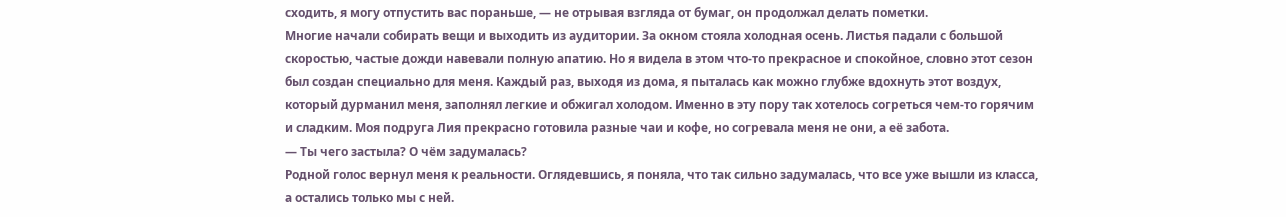сходить, я могу отпустить вас пораньше, — не отрывая взгляда от бумаг, он продолжал делать пометки.
Многие начали собирать вещи и выходить из аудитории. За окном стояла холодная осень. Листья падали с большой скоростью, частые дожди навевали полную апатию. Но я видела в этом что-то прекрасное и спокойное, словно этот сезон был создан специально для меня. Каждый раз, выходя из дома, я пыталась как можно глубже вдохнуть этот воздух, который дурманил меня, заполнял легкие и обжигал холодом. Именно в эту пору так хотелось согреться чем-то горячим и сладким. Моя подруга Лия прекрасно готовила разные чаи и кофе, но согревала меня не они, а её забота.
— Ты чего застыла? О чём задумалась?
Родной голос вернул меня к реальности. Оглядевшись, я поняла, что так сильно задумалась, что все уже вышли из класса, а остались только мы с ней.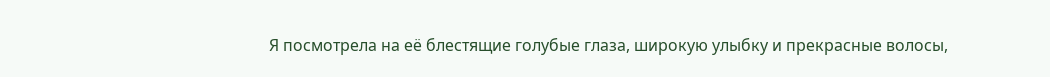Я посмотрела на её блестящие голубые глаза, широкую улыбку и прекрасные волосы,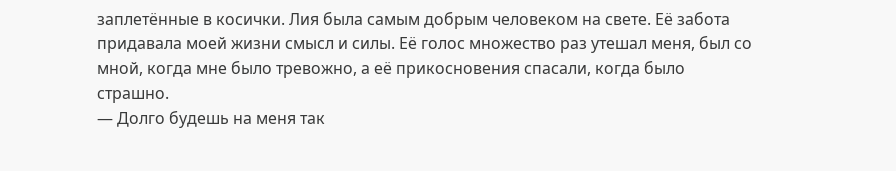заплетённые в косички. Лия была самым добрым человеком на свете. Её забота придавала моей жизни смысл и силы. Её голос множество раз утешал меня, был со мной, когда мне было тревожно, а её прикосновения спасали, когда было страшно.
— Долго будешь на меня так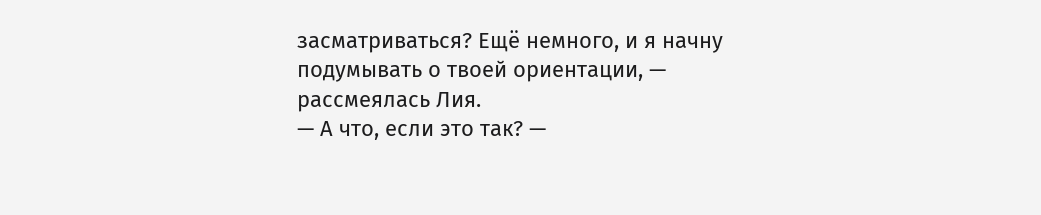засматриваться? Ещё немного, и я начну подумывать о твоей ориентации, — рассмеялась Лия.
— А что, если это так? —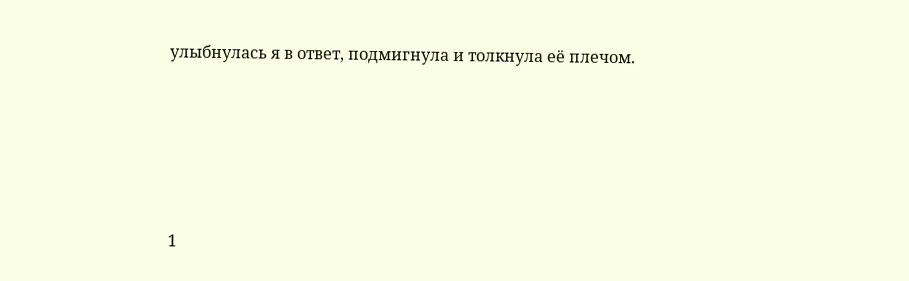улыбнулась я в ответ, подмигнула и толкнула её плечом.






1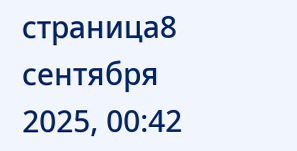страница8 сентября 2025, 00:42